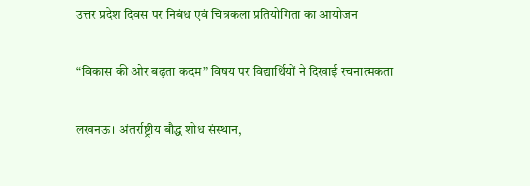उत्तर प्रदेश दिवस पर निबंध एवं चित्रकला प्रतियोगिता का आयोजन

“विकास की ओर बढ़ता कदम” विषय पर विद्यार्थियों ने दिखाई रचनात्मकता

लखनऊ। अंतर्राष्ट्रीय बौद्ध शोध संस्थान,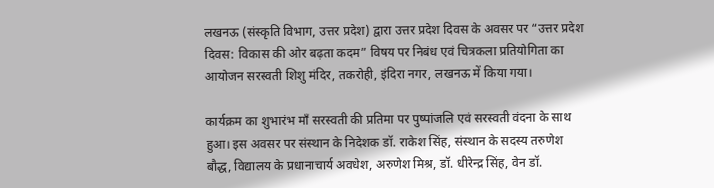लखनऊ (संस्कृति विभाग, उत्तर प्रदेश) द्वारा उत्तर प्रदेश दिवस के अवसर पर “उत्तर प्रदेश दिवस: विकास की ओर बढ़ता कदम” विषय पर निबंध एवं चित्रकला प्रतियोगिता का आयोजन सरस्वती शिशु मंदिर, तकरोही, इंदिरा नगर, लखनऊ में किया गया।

कार्यक्रम का शुभारंभ माँ सरस्वती की प्रतिमा पर पुष्पांजलि एवं सरस्वती वंदना के साथ हुआ। इस अवसर पर संस्थान के निदेशक डॉ. राकेश सिंह, संस्थान के सदस्य तरुणेश बौद्ध, विद्यालय के प्रधानाचार्य अवधेश, अरुणेश मिश्र, डॉ. धीरेन्द्र सिंह, वेन डॉ.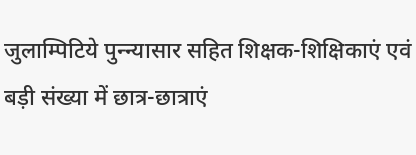जुलाम्पिटिये पुन्न्यासार सहित शिक्षक-शिक्षिकाएं एवं बड़ी संख्या में छात्र-छात्राएं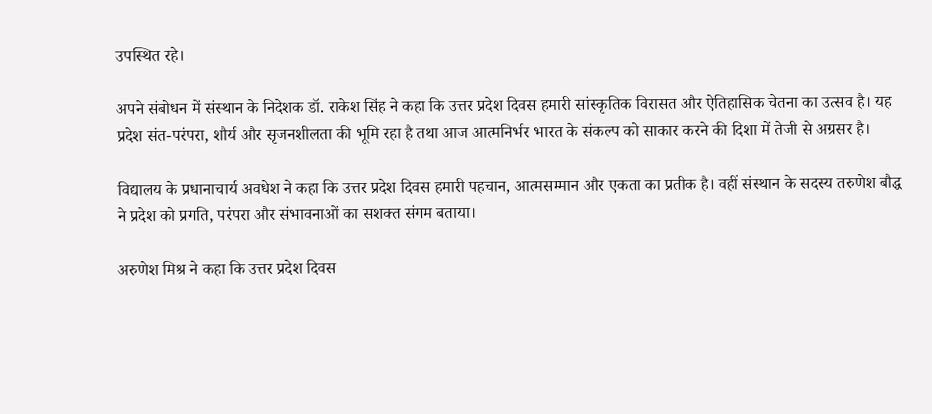उपस्थित रहे।

अपने संबोधन में संस्थान के निदेशक डॉ. राकेश सिंह ने कहा कि उत्तर प्रदेश दिवस हमारी सांस्कृतिक विरासत और ऐतिहासिक चेतना का उत्सव है। यह प्रदेश संत-परंपरा, शौर्य और सृजनशीलता की भूमि रहा है तथा आज आत्मनिर्भर भारत के संकल्प को साकार करने की दिशा में तेजी से अग्रसर है।

विद्यालय के प्रधानाचार्य अवधेश ने कहा कि उत्तर प्रदेश दिवस हमारी पहचान, आत्मसम्मान और एकता का प्रतीक है। वहीं संस्थान के सदस्य तरुणेश बौद्ध ने प्रदेश को प्रगति, परंपरा और संभावनाओं का सशक्त संगम बताया।

अरुणेश मिश्र ने कहा कि उत्तर प्रदेश दिवस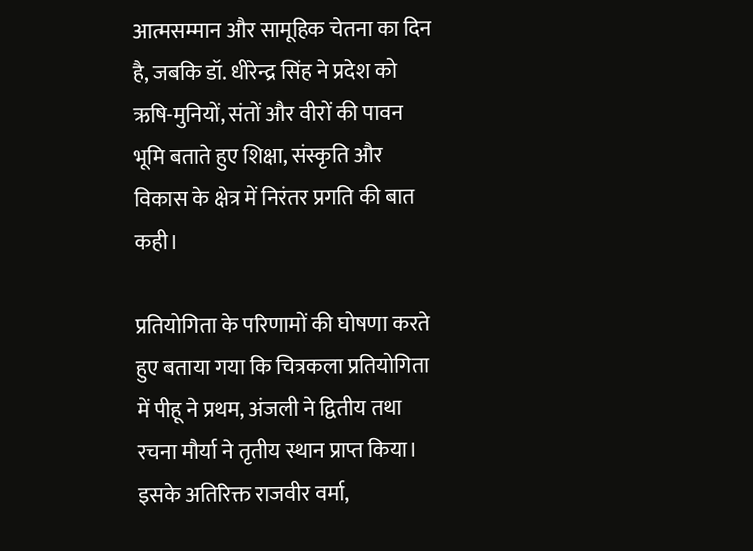आत्मसम्मान और सामूहिक चेतना का दिन है, जबकि डॉ. धीरेन्द्र सिंह ने प्रदेश को ऋषि-मुनियों, संतों और वीरों की पावन भूमि बताते हुए शिक्षा, संस्कृति और विकास के क्षेत्र में निरंतर प्रगति की बात कही।

प्रतियोगिता के परिणामों की घोषणा करते हुए बताया गया कि चित्रकला प्रतियोगिता में पीहू ने प्रथम, अंजली ने द्वितीय तथा रचना मौर्या ने तृतीय स्थान प्राप्त किया। इसके अतिरिक्त राजवीर वर्मा,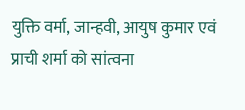युक्ति वर्मा, जान्हवी, आयुष कुमार एवं प्राची शर्मा को सांत्वना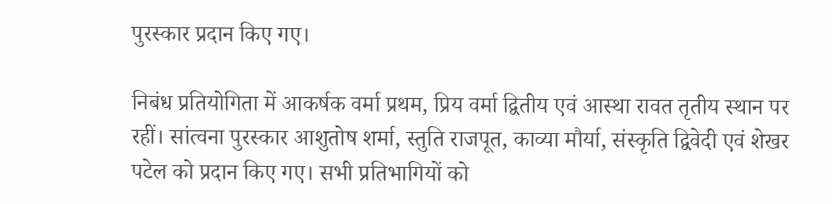पुरस्कार प्रदान किए गए।

निबंध प्रतियोगिता में आकर्षक वर्मा प्रथम, प्रिय वर्मा द्वितीय एवं आस्था रावत तृतीय स्थान पर रहीं। सांत्वना पुरस्कार आशुतोष शर्मा, स्तुति राजपूत, काव्या मौर्या, संस्कृति द्विवेदी एवं शेखर पटेल को प्रदान किए गए। सभी प्रतिभागियों को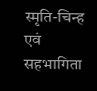स्मृति-चिन्ह एवं सहभागिता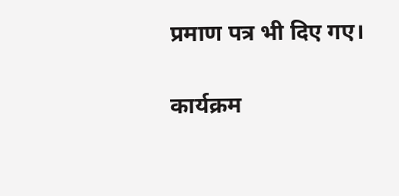प्रमाण पत्र भी दिए गए।

कार्यक्रम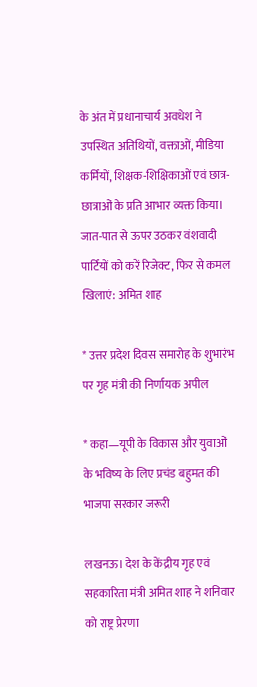के अंत में प्रधानाचार्य अवधेश ने उपस्थित अतिथियों, वक्ताओं, मीडिया कर्मियों, शिक्षक-शिक्षिकाओं एवं छात्र-छात्राओं के प्रति आभार व्यक्त किया।
जात-पात से ऊपर उठकर वंशवादी पार्टियों को करें रिजेक्ट, फिर से कमल खिलाएं: अमित शाह

* उत्तर प्रदेश दिवस समारोह के शुभारंभ पर गृह मंत्री की निर्णायक अपील

* कहा—यूपी के विकास और युवाओं के भविष्य के लिए प्रचंड बहुमत की भाजपा सरकार जरूरी

लखनऊ। देश के केंद्रीय गृह एवं सहकारिता मंत्री अमित शाह ने शनिवार को राष्ट्र प्रेरणा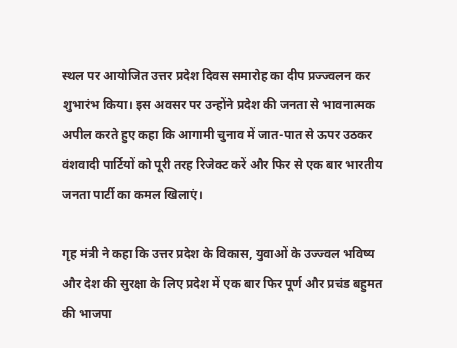स्थल पर आयोजित उत्तर प्रदेश दिवस समारोह का दीप प्रज्ज्वलन कर शुभारंभ किया। इस अवसर पर उन्होंने प्रदेश की जनता से भावनात्मक अपील करते हुए कहा कि आगामी चुनाव में जात-पात से ऊपर उठकर वंशवादी पार्टियों को पूरी तरह रिजेक्ट करें और फिर से एक बार भारतीय जनता पार्टी का कमल खिलाएं।

गृह मंत्री ने कहा कि उत्तर प्रदेश के विकास, युवाओं के उज्ज्वल भविष्य और देश की सुरक्षा के लिए प्रदेश में एक बार फिर पूर्ण और प्रचंड बहुमत की भाजपा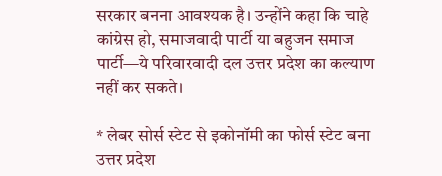सरकार बनना आवश्यक है। उन्होंने कहा कि चाहे कांग्रेस हो, समाजवादी पार्टी या बहुजन समाज पार्टी—ये परिवारवादी दल उत्तर प्रदेश का कल्याण नहीं कर सकते।

* लेबर सोर्स स्टेट से इकोनॉमी का फोर्स स्टेट बना उत्तर प्रदेश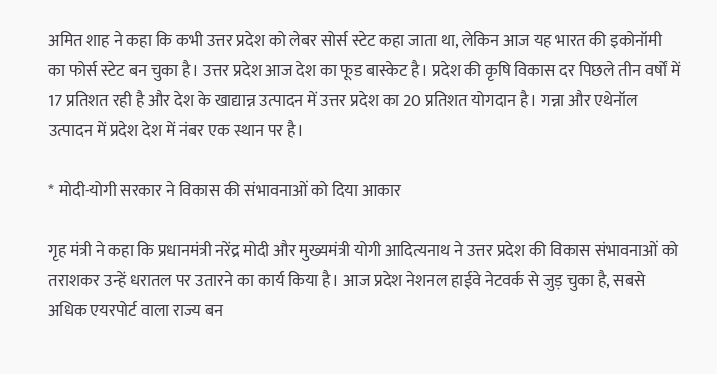अमित शाह ने कहा कि कभी उत्तर प्रदेश को लेबर सोर्स स्टेट कहा जाता था, लेकिन आज यह भारत की इकोनॉमी का फोर्स स्टेट बन चुका है। उत्तर प्रदेश आज देश का फूड बास्केट है। प्रदेश की कृषि विकास दर पिछले तीन वर्षों में 17 प्रतिशत रही है और देश के खाद्यान्न उत्पादन में उत्तर प्रदेश का 20 प्रतिशत योगदान है। गन्ना और एथेनॉल उत्पादन में प्रदेश देश में नंबर एक स्थान पर है।

* मोदी-योगी सरकार ने विकास की संभावनाओं को दिया आकार

गृह मंत्री ने कहा कि प्रधानमंत्री नरेंद्र मोदी और मुख्यमंत्री योगी आदित्यनाथ ने उत्तर प्रदेश की विकास संभावनाओं को तराशकर उन्हें धरातल पर उतारने का कार्य किया है। आज प्रदेश नेशनल हाईवे नेटवर्क से जुड़ चुका है, सबसे अधिक एयरपोर्ट वाला राज्य बन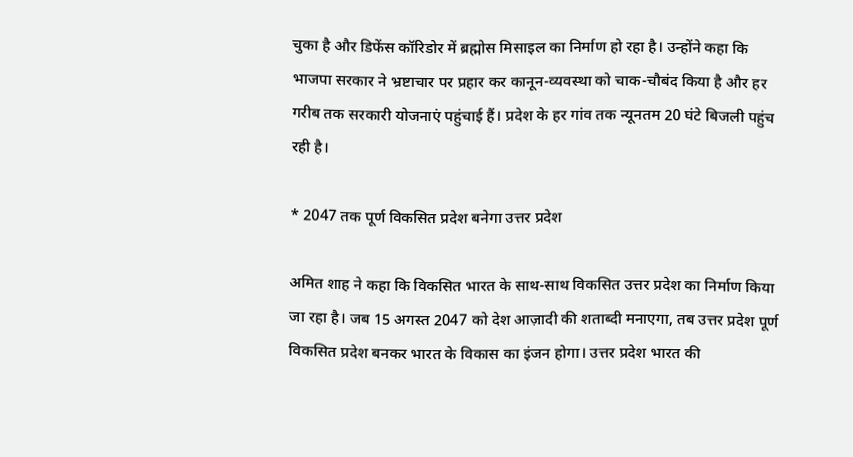चुका है और डिफेंस कॉरिडोर में ब्रह्मोस मिसाइल का निर्माण हो रहा है। उन्होंने कहा कि भाजपा सरकार ने भ्रष्टाचार पर प्रहार कर कानून-व्यवस्था को चाक-चौबंद किया है और हर गरीब तक सरकारी योजनाएं पहुंचाई हैं। प्रदेश के हर गांव तक न्यूनतम 20 घंटे बिजली पहुंच रही है।

* 2047 तक पूर्ण विकसित प्रदेश बनेगा उत्तर प्रदेश

अमित शाह ने कहा कि विकसित भारत के साथ-साथ विकसित उत्तर प्रदेश का निर्माण किया जा रहा है। जब 15 अगस्त 2047 को देश आज़ादी की शताब्दी मनाएगा, तब उत्तर प्रदेश पूर्ण विकसित प्रदेश बनकर भारत के विकास का इंजन होगा। उत्तर प्रदेश भारत की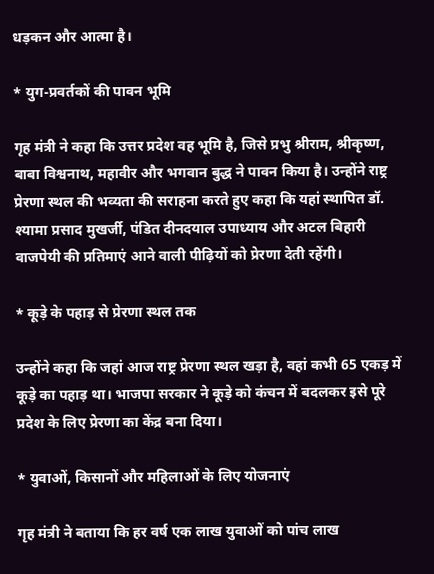धड़कन और आत्मा है।

* युग-प्रवर्तकों की पावन भूमि

गृह मंत्री ने कहा कि उत्तर प्रदेश वह भूमि है, जिसे प्रभु श्रीराम, श्रीकृष्ण, बाबा विश्वनाथ, महावीर और भगवान बुद्ध ने पावन किया है। उन्होंने राष्ट्र प्रेरणा स्थल की भव्यता की सराहना करते हुए कहा कि यहां स्थापित डॉ. श्यामा प्रसाद मुखर्जी, पंडित दीनदयाल उपाध्याय और अटल बिहारी वाजपेयी की प्रतिमाएं आने वाली पीढ़ियों को प्रेरणा देती रहेंगी।

* कूड़े के पहाड़ से प्रेरणा स्थल तक

उन्होंने कहा कि जहां आज राष्ट्र प्रेरणा स्थल खड़ा है, वहां कभी 65 एकड़ में कूड़े का पहाड़ था। भाजपा सरकार ने कूड़े को कंचन में बदलकर इसे पूरे प्रदेश के लिए प्रेरणा का केंद्र बना दिया।

* युवाओं, किसानों और महिलाओं के लिए योजनाएं

गृह मंत्री ने बताया कि हर वर्ष एक लाख युवाओं को पांच लाख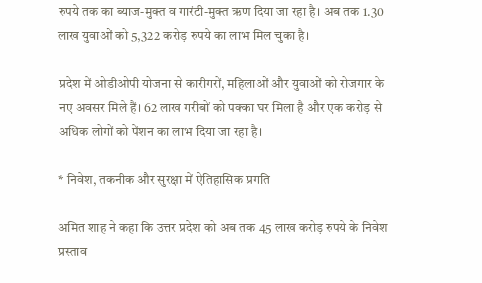रुपये तक का ब्याज-मुक्त व गारंटी-मुक्त ऋण दिया जा रहा है। अब तक 1.30 लाख युवाओं को 5,322 करोड़ रुपये का लाभ मिल चुका है।

प्रदेश में ओडीओपी योजना से कारीगरों, महिलाओं और युवाओं को रोजगार के नए अवसर मिले हैं। 62 लाख गरीबों को पक्का घर मिला है और एक करोड़ से अधिक लोगों को पेंशन का लाभ दिया जा रहा है।

* निवेश, तकनीक और सुरक्षा में ऐतिहासिक प्रगति

अमित शाह ने कहा कि उत्तर प्रदेश को अब तक 45 लाख करोड़ रुपये के निवेश प्रस्ताव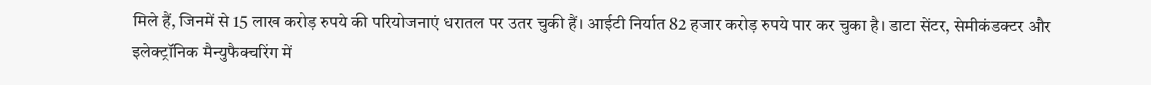मिले हैं, जिनमें से 15 लाख करोड़ रुपये की परियोजनाएं धरातल पर उतर चुकी हैं। आईटी निर्यात 82 हजार करोड़ रुपये पार कर चुका है। डाटा सेंटर, सेमीकंडक्टर और इलेक्ट्रॉनिक मैन्युफैक्चरिंग में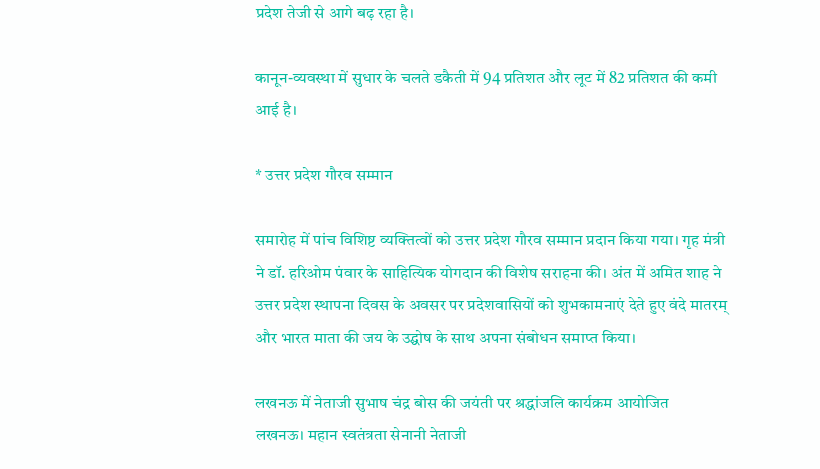प्रदेश तेजी से आगे बढ़ रहा है।

कानून-व्यवस्था में सुधार के चलते डकैती में 94 प्रतिशत और लूट में 82 प्रतिशत की कमी आई है।

* उत्तर प्रदेश गौरव सम्मान

समारोह में पांच विशिष्ट व्यक्तित्वों को उत्तर प्रदेश गौरव सम्मान प्रदान किया गया। गृह मंत्री ने डॉ. हरिओम पंवार के साहित्यिक योगदान की विशेष सराहना की। अंत में अमित शाह ने उत्तर प्रदेश स्थापना दिवस के अवसर पर प्रदेशवासियों को शुभकामनाएं देते हुए वंदे मातरम् और भारत माता की जय के उद्घोष के साथ अपना संबोधन समाप्त किया।

लखनऊ में नेताजी सुभाष चंद्र बोस की जयंती पर श्रद्धांजलि कार्यक्रम आयोजित
लखनऊ। महान स्वतंत्रता सेनानी नेताजी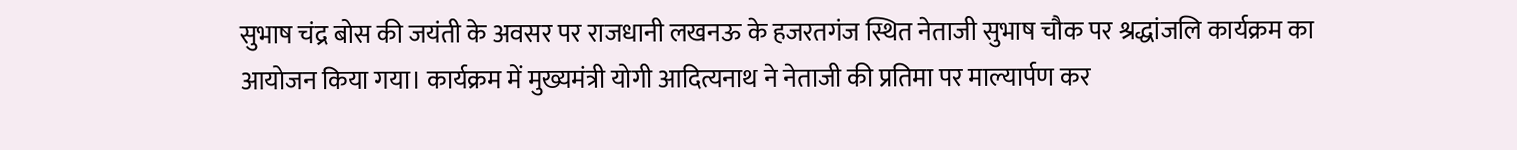सुभाष चंद्र बोस की जयंती के अवसर पर राजधानी लखनऊ के हजरतगंज स्थित नेताजी सुभाष चौक पर श्रद्धांजलि कार्यक्रम का आयोजन किया गया। कार्यक्रम में मुख्यमंत्री योगी आदित्यनाथ ने नेताजी की प्रतिमा पर माल्यार्पण कर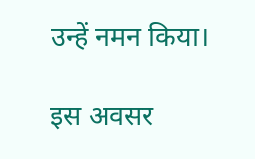उन्हें नमन किया।

इस अवसर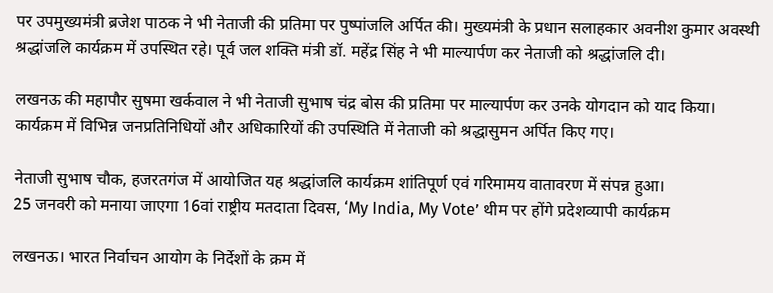पर उपमुख्यमंत्री ब्रजेश पाठक ने भी नेताजी की प्रतिमा पर पुष्पांजलि अर्पित की। मुख्यमंत्री के प्रधान सलाहकार अवनीश कुमार अवस्थी श्रद्धांजलि कार्यक्रम में उपस्थित रहे। पूर्व जल शक्ति मंत्री डॉ. महेंद्र सिंह ने भी माल्यार्पण कर नेताजी को श्रद्धांजलि दी।

लखनऊ की महापौर सुषमा खर्कवाल ने भी नेताजी सुभाष चंद्र बोस की प्रतिमा पर माल्यार्पण कर उनके योगदान को याद किया। कार्यक्रम में विभिन्न जनप्रतिनिधियों और अधिकारियों की उपस्थिति में नेताजी को श्रद्धासुमन अर्पित किए गए।

नेताजी सुभाष चौक, हजरतगंज में आयोजित यह श्रद्धांजलि कार्यक्रम शांतिपूर्ण एवं गरिमामय वातावरण में संपन्न हुआ।
25 जनवरी को मनाया जाएगा 16वां राष्ट्रीय मतदाता दिवस, ‘My India, My Vote’ थीम पर होंगे प्रदेशव्यापी कार्यक्रम

लखनऊ। भारत निर्वाचन आयोग के निर्देशों के क्रम में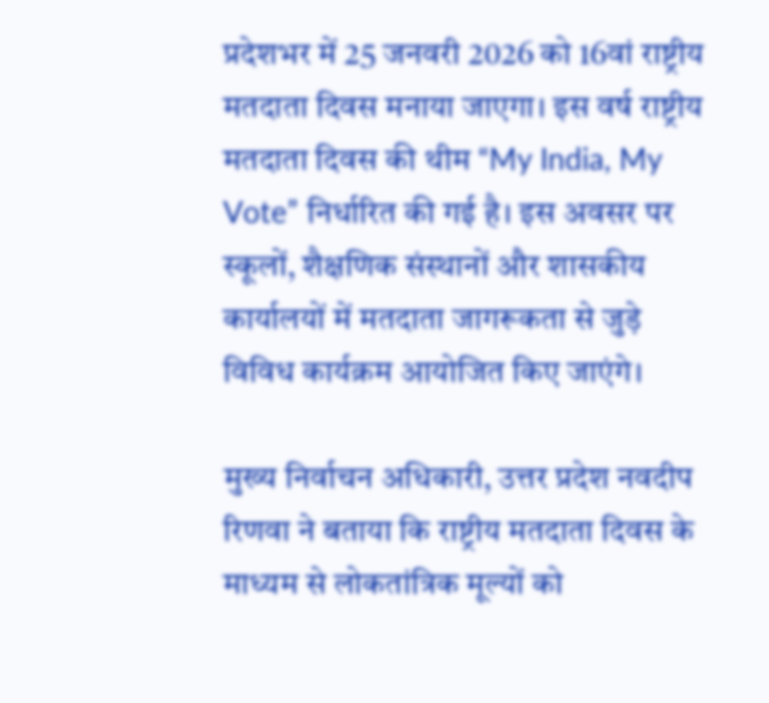प्रदेशभर में 25 जनवरी 2026 को 16वां राष्ट्रीय मतदाता दिवस मनाया जाएगा। इस वर्ष राष्ट्रीय मतदाता दिवस की थीम “My India, My Vote” निर्धारित की गई है। इस अवसर पर स्कूलों, शैक्षणिक संस्थानों और शासकीय कार्यालयों में मतदाता जागरूकता से जुड़े विविध कार्यक्रम आयोजित किए जाएंगे।

मुख्य निर्वाचन अधिकारी, उत्तर प्रदेश नवदीप रिणवा ने बताया कि राष्ट्रीय मतदाता दिवस के माध्यम से लोकतांत्रिक मूल्यों को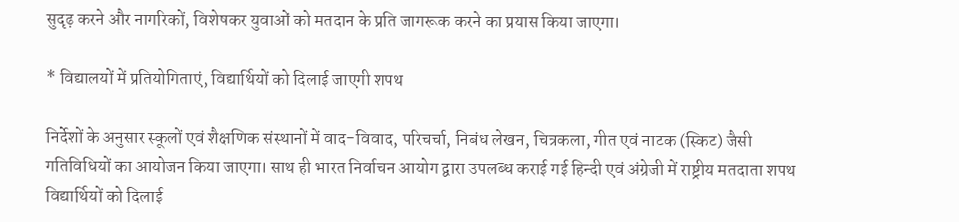सुदृढ़ करने और नागरिकों, विशेषकर युवाओं को मतदान के प्रति जागरूक करने का प्रयास किया जाएगा।

* विद्यालयों में प्रतियोगिताएं, विद्यार्थियों को दिलाई जाएगी शपथ

निर्देशों के अनुसार स्कूलों एवं शैक्षणिक संस्थानों में वाद-विवाद, परिचर्चा, निबंध लेखन, चित्रकला, गीत एवं नाटक (स्किट) जैसी गतिविधियों का आयोजन किया जाएगा। साथ ही भारत निर्वाचन आयोग द्वारा उपलब्ध कराई गई हिन्दी एवं अंग्रेजी में राष्ट्रीय मतदाता शपथ विद्यार्थियों को दिलाई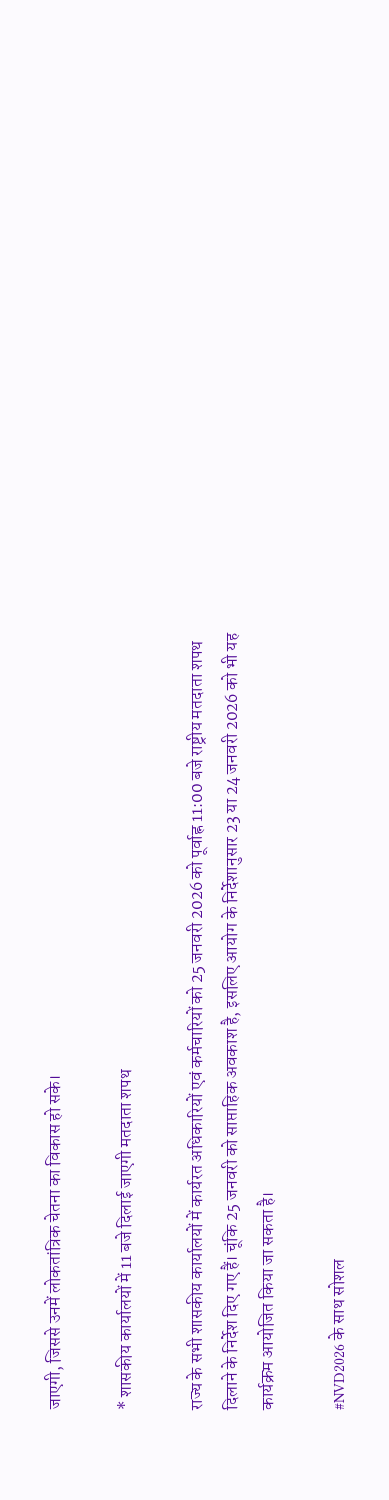जाएगी, जिससे उनमें लोकतांत्रिक चेतना का विकास हो सके।

* शासकीय कार्यालयों में 11 बजे दिलाई जाएगी मतदाता शपथ

राज्य के सभी शासकीय कार्यालयों में कार्यरत अधिकारियों एवं कर्मचारियों को 25 जनवरी 2026 को पूर्वाह्न 11:00 बजे राष्ट्रीय मतदाता शपथ दिलाने के निर्देश दिए गए हैं। चूंकि 25 जनवरी को साप्ताहिक अवकाश है, इसलिए आयोग के निर्देशानुसार 23 या 24 जनवरी 2026 को भी यह कार्यक्रम आयोजित किया जा सकता है।

#NVD2026 के साथ सोशल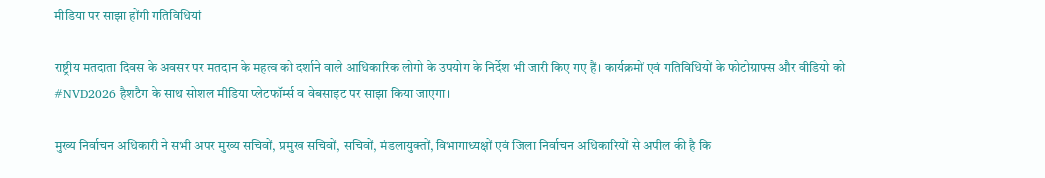मीडिया पर साझा होंगी गतिविधियां

राष्ट्रीय मतदाता दिवस के अवसर पर मतदान के महत्व को दर्शाने वाले आधिकारिक लोगो के उपयोग के निर्देश भी जारी किए गए हैं। कार्यक्रमों एवं गतिविधियों के फोटोग्राफ्स और वीडियो को #NVD2026 हैशटैग के साथ सोशल मीडिया प्लेटफॉर्म्स व वेबसाइट पर साझा किया जाएगा।

मुख्य निर्वाचन अधिकारी ने सभी अपर मुख्य सचिवों, प्रमुख सचिवों, सचिवों, मंडलायुक्तों, विभागाध्यक्षों एवं जिला निर्वाचन अधिकारियों से अपील की है कि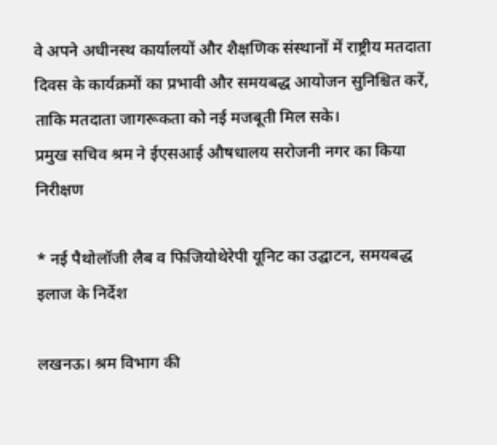वे अपने अधीनस्थ कार्यालयों और शैक्षणिक संस्थानों में राष्ट्रीय मतदाता दिवस के कार्यक्रमों का प्रभावी और समयबद्ध आयोजन सुनिश्चित करें, ताकि मतदाता जागरूकता को नई मजबूती मिल सके।
प्रमुख सचिव श्रम ने ईएसआई औषधालय सरोजनी नगर का किया निरीक्षण

* नई पैथोलॉजी लैब व फिजियोथेरेपी यूनिट का उद्घाटन, समयबद्ध इलाज के निर्देश

लखनऊ। श्रम विभाग की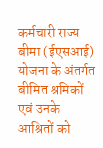कर्मचारी राज्य बीमा (ईएसआई) योजना के अंतर्गत बीमित श्रमिकों एवं उनके आश्रितों को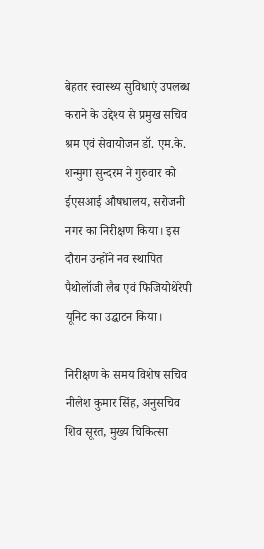बेहतर स्वास्थ्य सुविधाएं उपलब्ध कराने के उद्देश्य से प्रमुख सचिव श्रम एवं सेवायोजन डॉ. एम.के. शन्मुगा सुन्दरम ने गुरुवार को ईएसआई औषधालय, सरोजनी नगर का निरीक्षण किया। इस दौरान उन्होंने नव स्थापित पैथोलॉजी लैब एवं फिजियोथेरेपी यूनिट का उद्घाटन किया।

निरीक्षण के समय विशेष सचिव नीलेश कुमार सिंह, अनुसचिव शिव सूरत, मुख्य चिकित्सा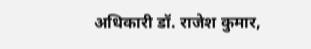अधिकारी डॉ. राजेश कुमार,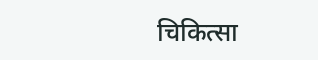चिकित्सा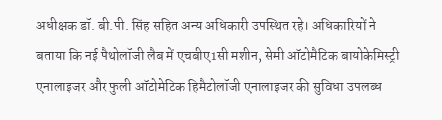अधीक्षक डॉ. बी.पी. सिंह सहित अन्य अधिकारी उपस्थित रहे। अधिकारियों ने बताया कि नई पैथोलॉजी लैब में एचबीए1सी मशीन, सेमी ऑटोमैटिक बायोकेमिस्ट्री एनालाइजर और फुली ऑटोमेटिक हिमैटोलॉजी एनालाइजर की सुविधा उपलब्ध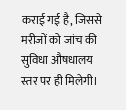कराई गई है, जिससे मरीजों को जांच की सुविधा औषधालय स्तर पर ही मिलेगी।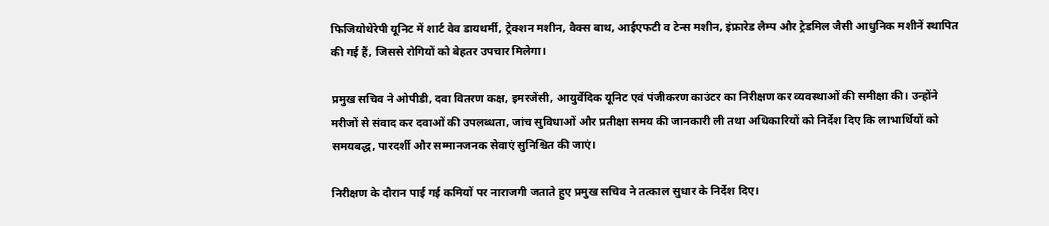फिजियोथेरेपी यूनिट में शार्ट वेव डायथर्मी, ट्रेक्शन मशीन, वैक्स बाथ, आईएफटी व टेन्स मशीन, इंफ्रारेड लैम्प और ट्रेडमिल जैसी आधुनिक मशीनें स्थापित की गई हैं, जिससे रोगियों को बेहतर उपचार मिलेगा।

प्रमुख सचिव ने ओपीडी, दवा वितरण कक्ष, इमरजेंसी, आयुर्वेदिक यूनिट एवं पंजीकरण काउंटर का निरीक्षण कर व्यवस्थाओं की समीक्षा की। उन्होंने मरीजों से संवाद कर दवाओं की उपलब्धता, जांच सुविधाओं और प्रतीक्षा समय की जानकारी ली तथा अधिकारियों को निर्देश दिए कि लाभार्थियों को समयबद्ध, पारदर्शी और सम्मानजनक सेवाएं सुनिश्चित की जाएं।

निरीक्षण के दौरान पाई गई कमियों पर नाराजगी जताते हुए प्रमुख सचिव ने तत्काल सुधार के निर्देश दिए।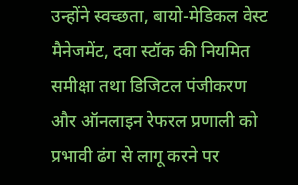उन्होंने स्वच्छता, बायो-मेडिकल वेस्ट मैनेजमेंट, दवा स्टॉक की नियमित समीक्षा तथा डिजिटल पंजीकरण और ऑनलाइन रेफरल प्रणाली को प्रभावी ढंग से लागू करने पर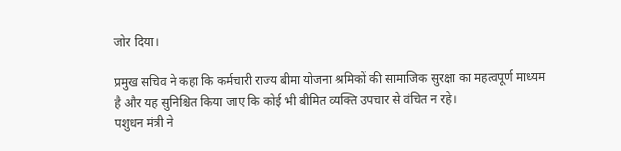जोर दिया।

प्रमुख सचिव ने कहा कि कर्मचारी राज्य बीमा योजना श्रमिकों की सामाजिक सुरक्षा का महत्वपूर्ण माध्यम है और यह सुनिश्चित किया जाए कि कोई भी बीमित व्यक्ति उपचार से वंचित न रहे।
पशुधन मंत्री ने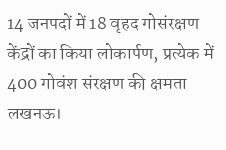14 जनपदों में 18 वृहद गोसंरक्षण केंद्रों का किया लोकार्पण, प्रत्येक में 400 गोवंश संरक्षण की क्षमता
लखनऊ।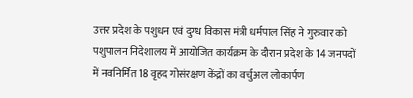उत्तर प्रदेश के पशुधन एवं दुग्ध विकास मंत्री धर्मपाल सिंह ने गुरुवार को पशुपालन निदेशालय में आयोजित कार्यक्रम के दौरान प्रदेश के 14 जनपदों में नवनिर्मित 18 वृहद गोसंरक्षण केंद्रों का वर्चुअल लोकार्पण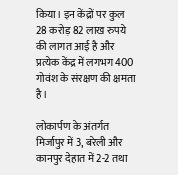किया। इन केंद्रों पर कुल 28 करोड़ 82 लाख रुपये की लागत आई है और प्रत्येक केंद्र में लगभग 400 गोवंश के संरक्षण की क्षमता है।

लोकार्पण के अंतर्गत मिर्जापुर में 3, बरेली और कानपुर देहात में 2-2 तथा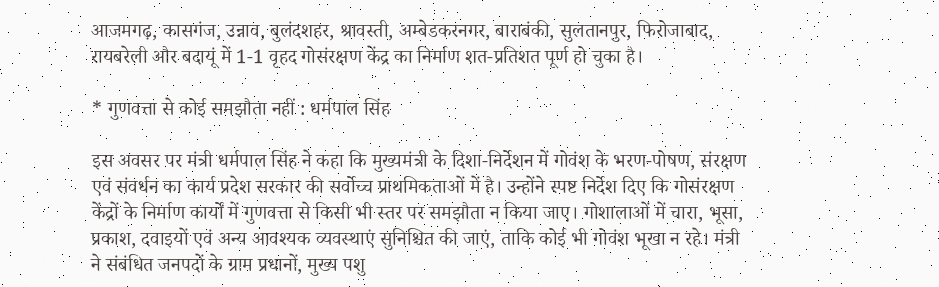आजमगढ़, कासगंज, उन्नाव, बुलंदशहर, श्रावस्ती, अम्बेडकरनगर, बाराबंकी, सुलतानपुर, फिरोजाबाद, रायबरेली और बदायूं में 1-1 वृहद गोसंरक्षण केंद्र का निर्माण शत-प्रतिशत पूर्ण हो चुका है।

* गुणवत्ता से कोई समझौता नहीं : धर्मपाल सिंह

इस अवसर पर मंत्री धर्मपाल सिंह ने कहा कि मुख्यमंत्री के दिशा-निर्देशन में गोवंश के भरण-पोषण, संरक्षण एवं संवर्धन का कार्य प्रदेश सरकार की सर्वोच्च प्राथमिकताओं में है। उन्होंने स्पष्ट निर्देश दिए कि गोसंरक्षण केंद्रों के निर्माण कार्यों में गुणवत्ता से किसी भी स्तर पर समझौता न किया जाए। गोशालाओं में चारा, भूसा, प्रकाश, दवाइयों एवं अन्य आवश्यक व्यवस्थाएं सुनिश्चित की जाएं, ताकि कोई भी गोवंश भूखा न रहे। मंत्री ने संबंधित जनपदों के ग्राम प्रधानों, मुख्य पशु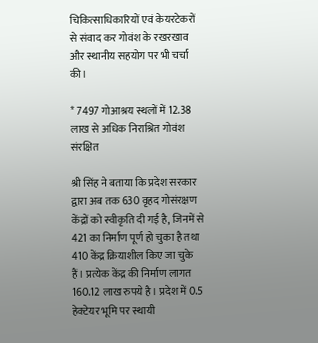चिकित्साधिकारियों एवं केयरटेकरों से संवाद कर गोवंश के रखरखाव और स्थानीय सहयोग पर भी चर्चा की।

* 7497 गोआश्रय स्थलों में 12.38 लाख से अधिक निराश्रित गोवंश संरक्षित

श्री सिंह ने बताया कि प्रदेश सरकार द्वारा अब तक 630 वृहद गोसंरक्षण केंद्रों को स्वीकृति दी गई है, जिनमें से 421 का निर्माण पूर्ण हो चुका है तथा 410 केंद्र क्रियाशील किए जा चुके हैं। प्रत्येक केंद्र की निर्माण लागत 160.12 लाख रुपये है। प्रदेश में 0.5 हेक्टेयर भूमि पर स्थायी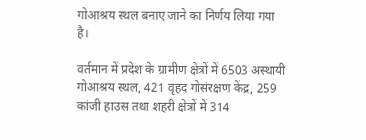गोआश्रय स्थल बनाए जाने का निर्णय लिया गया है।

वर्तमान में प्रदेश के ग्रामीण क्षेत्रों में 6503 अस्थायी गोआश्रय स्थल, 421 वृहद गोसंरक्षण केंद्र, 259 कांजी हाउस तथा शहरी क्षेत्रों में 314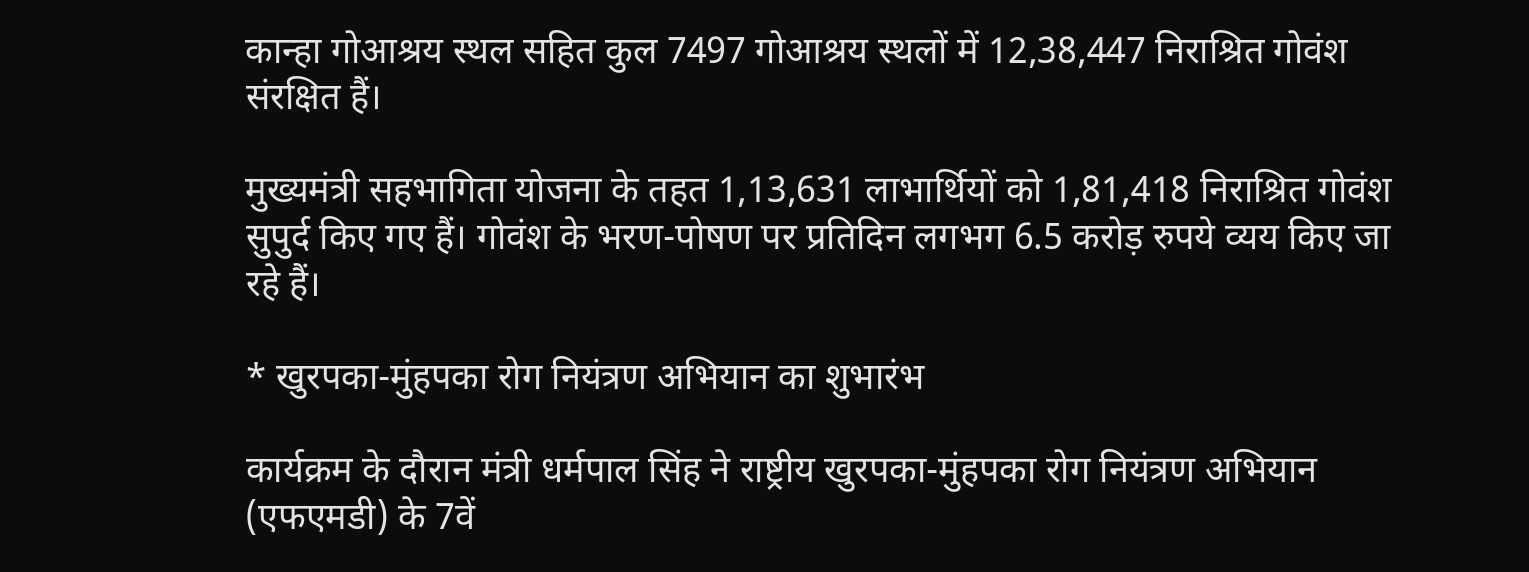कान्हा गोआश्रय स्थल सहित कुल 7497 गोआश्रय स्थलों में 12,38,447 निराश्रित गोवंश संरक्षित हैं।

मुख्यमंत्री सहभागिता योजना के तहत 1,13,631 लाभार्थियों को 1,81,418 निराश्रित गोवंश सुपुर्द किए गए हैं। गोवंश के भरण-पोषण पर प्रतिदिन लगभग 6.5 करोड़ रुपये व्यय किए जा रहे हैं।

* खुरपका-मुंहपका रोग नियंत्रण अभियान का शुभारंभ

कार्यक्रम के दौरान मंत्री धर्मपाल सिंह ने राष्ट्रीय खुरपका-मुंहपका रोग नियंत्रण अभियान (एफएमडी) के 7वें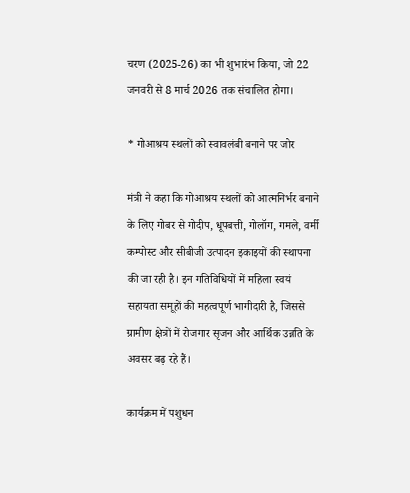चरण (2025-26) का भी शुभारंभ किया, जो 22 जनवरी से 8 मार्च 2026 तक संचालित होगा।

* गोआश्रय स्थलों को स्वावलंबी बनाने पर जोर

मंत्री ने कहा कि गोआश्रय स्थलों को आत्मनिर्भर बनाने के लिए गोबर से गोदीप, धूपबत्ती, गोलॉग, गमले, वर्मी कम्पोस्ट और सीबीजी उत्पादन इकाइयों की स्थापना की जा रही है। इन गतिविधियों में महिला स्वयं सहायता समूहों की महत्वपूर्ण भागीदारी है, जिससे ग्रामीण क्षेत्रों में रोजगार सृजन और आर्थिक उन्नति के अवसर बढ़ रहे हैं।

कार्यक्रम में पशुधन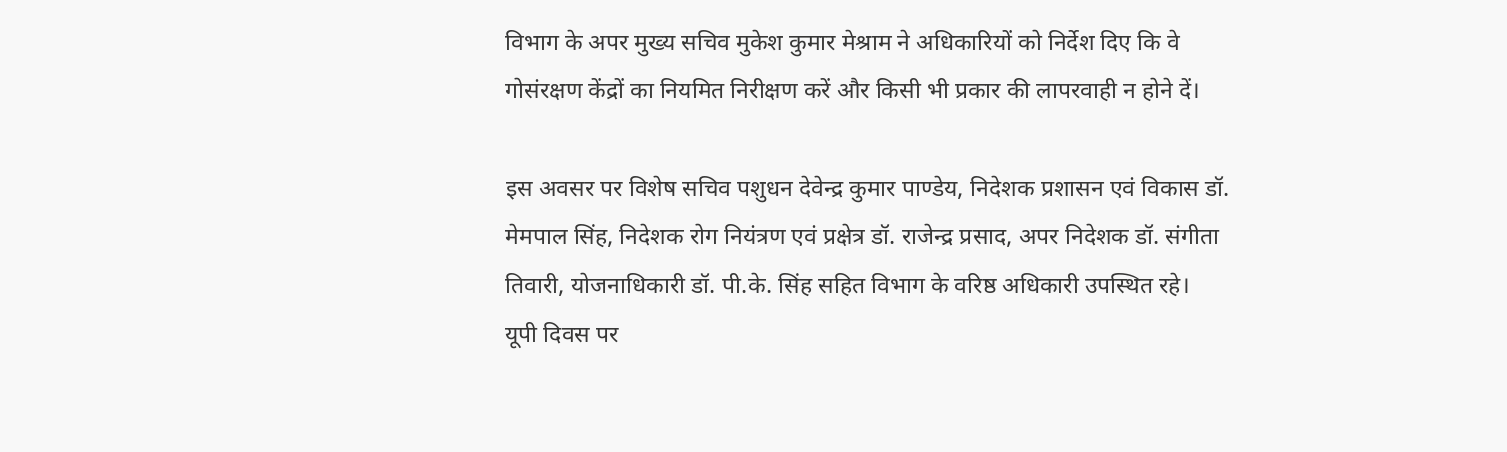विभाग के अपर मुख्य सचिव मुकेश कुमार मेश्राम ने अधिकारियों को निर्देश दिए कि वे गोसंरक्षण केंद्रों का नियमित निरीक्षण करें और किसी भी प्रकार की लापरवाही न होने दें।

इस अवसर पर विशेष सचिव पशुधन देवेन्द्र कुमार पाण्डेय, निदेशक प्रशासन एवं विकास डॉ. मेमपाल सिंह, निदेशक रोग नियंत्रण एवं प्रक्षेत्र डॉ. राजेन्द्र प्रसाद, अपर निदेशक डॉ. संगीता तिवारी, योजनाधिकारी डॉ. पी.के. सिंह सहित विभाग के वरिष्ठ अधिकारी उपस्थित रहे।
यूपी दिवस पर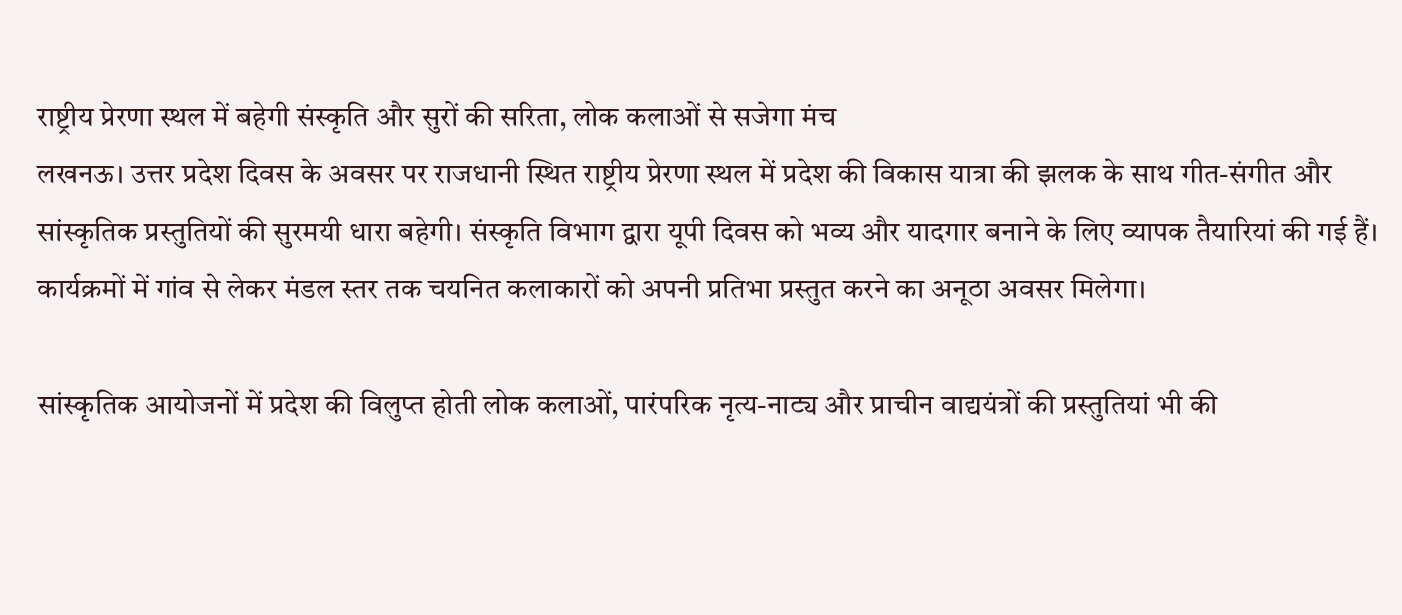राष्ट्रीय प्रेरणा स्थल में बहेगी संस्कृति और सुरों की सरिता, लोक कलाओं से सजेगा मंच
लखनऊ। उत्तर प्रदेश दिवस के अवसर पर राजधानी स्थित राष्ट्रीय प्रेरणा स्थल में प्रदेश की विकास यात्रा की झलक के साथ गीत-संगीत और सांस्कृतिक प्रस्तुतियों की सुरमयी धारा बहेगी। संस्कृति विभाग द्वारा यूपी दिवस को भव्य और यादगार बनाने के लिए व्यापक तैयारियां की गई हैं। कार्यक्रमों में गांव से लेकर मंडल स्तर तक चयनित कलाकारों को अपनी प्रतिभा प्रस्तुत करने का अनूठा अवसर मिलेगा।

सांस्कृतिक आयोजनों में प्रदेश की विलुप्त होती लोक कलाओं, पारंपरिक नृत्य-नाट्य और प्राचीन वाद्ययंत्रों की प्रस्तुतियां भी की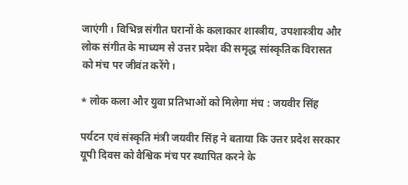जाएंगी। विभिन्न संगीत घरानों के कलाकार शास्त्रीय, उपशास्त्रीय और लोक संगीत के माध्यम से उत्तर प्रदेश की समृद्ध सांस्कृतिक विरासत को मंच पर जीवंत करेंगे।

* लोक कला और युवा प्रतिभाओं को मिलेगा मंच : जयवीर सिंह

पर्यटन एवं संस्कृति मंत्री जयवीर सिंह ने बताया कि उत्तर प्रदेश सरकार यूपी दिवस को वैश्विक मंच पर स्थापित करने के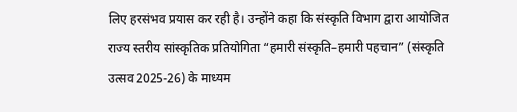लिए हरसंभव प्रयास कर रही है। उन्होंने कहा कि संस्कृति विभाग द्वारा आयोजित राज्य स्तरीय सांस्कृतिक प्रतियोगिता “हमारी संस्कृति–हमारी पहचान” (संस्कृति उत्सव 2025-26) के माध्यम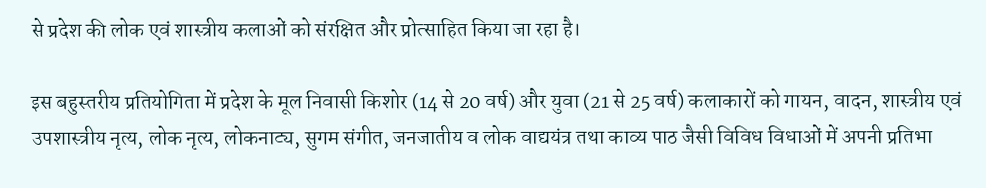से प्रदेश की लोक एवं शास्त्रीय कलाओं को संरक्षित और प्रोत्साहित किया जा रहा है।

इस बहुस्तरीय प्रतियोगिता में प्रदेश के मूल निवासी किशोर (14 से 20 वर्ष) और युवा (21 से 25 वर्ष) कलाकारों को गायन, वादन, शास्त्रीय एवं उपशास्त्रीय नृत्य, लोक नृत्य, लोकनाट्य, सुगम संगीत, जनजातीय व लोक वाद्ययंत्र तथा काव्य पाठ जैसी विविध विधाओं में अपनी प्रतिभा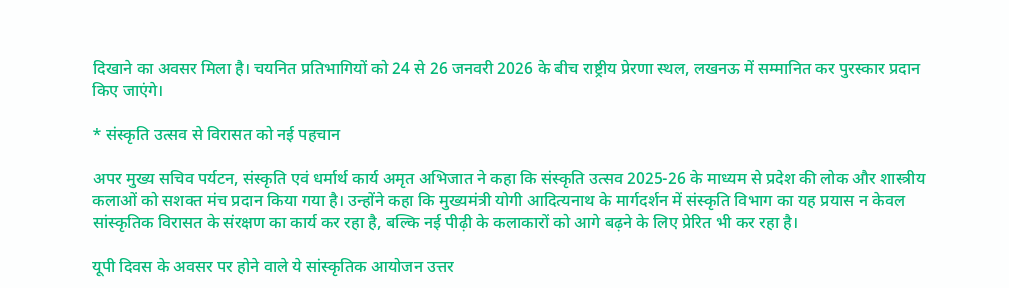दिखाने का अवसर मिला है। चयनित प्रतिभागियों को 24 से 26 जनवरी 2026 के बीच राष्ट्रीय प्रेरणा स्थल, लखनऊ में सम्मानित कर पुरस्कार प्रदान किए जाएंगे।

* संस्कृति उत्सव से विरासत को नई पहचान

अपर मुख्य सचिव पर्यटन, संस्कृति एवं धर्मार्थ कार्य अमृत अभिजात ने कहा कि संस्कृति उत्सव 2025-26 के माध्यम से प्रदेश की लोक और शास्त्रीय कलाओं को सशक्त मंच प्रदान किया गया है। उन्होंने कहा कि मुख्यमंत्री योगी आदित्यनाथ के मार्गदर्शन में संस्कृति विभाग का यह प्रयास न केवल सांस्कृतिक विरासत के संरक्षण का कार्य कर रहा है, बल्कि नई पीढ़ी के कलाकारों को आगे बढ़ने के लिए प्रेरित भी कर रहा है।

यूपी दिवस के अवसर पर होने वाले ये सांस्कृतिक आयोजन उत्तर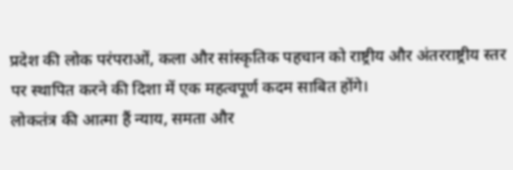प्रदेश की लोक परंपराओं, कला और सांस्कृतिक पहचान को राष्ट्रीय और अंतरराष्ट्रीय स्तर पर स्थापित करने की दिशा में एक महत्वपूर्ण कदम साबित होंगे।
लोकतंत्र की आत्मा हैं न्याय, समता और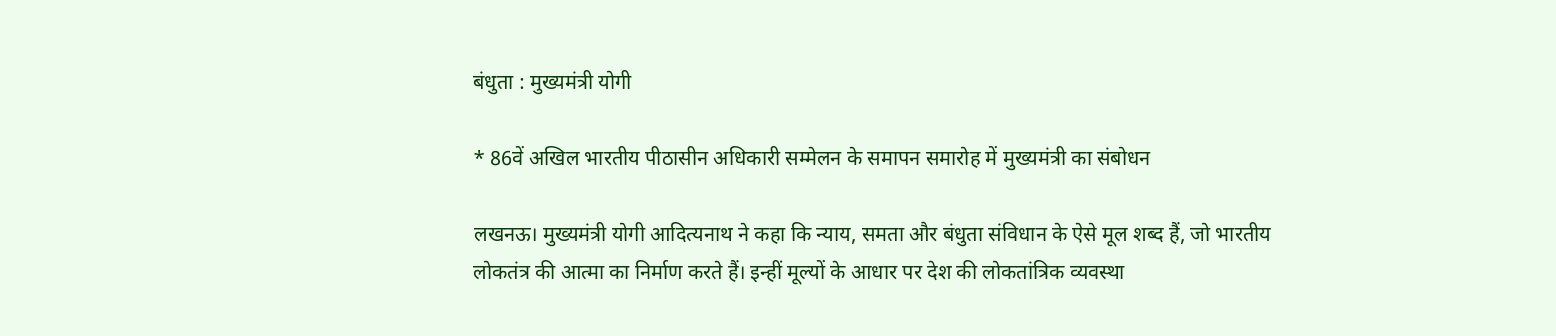बंधुता : मुख्यमंत्री योगी

* 86वें अखिल भारतीय पीठासीन अधिकारी सम्मेलन के समापन समारोह में मुख्यमंत्री का संबोधन

लखनऊ। मुख्यमंत्री योगी आदित्यनाथ ने कहा कि न्याय, समता और बंधुता संविधान के ऐसे मूल शब्द हैं, जो भारतीय लोकतंत्र की आत्मा का निर्माण करते हैं। इन्हीं मूल्यों के आधार पर देश की लोकतांत्रिक व्यवस्था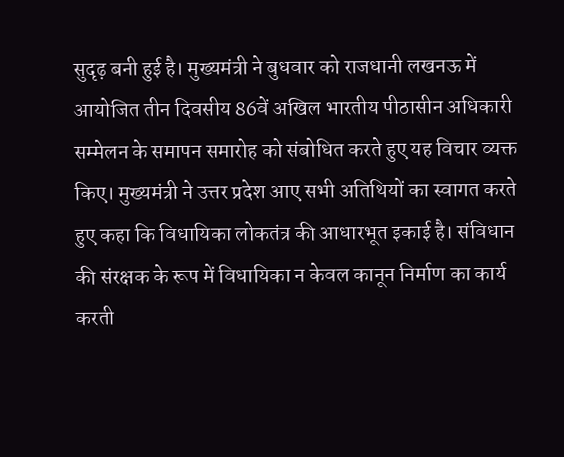सुदृढ़ बनी हुई है। मुख्यमंत्री ने बुधवार को राजधानी लखनऊ में आयोजित तीन दिवसीय 86वें अखिल भारतीय पीठासीन अधिकारी सम्मेलन के समापन समारोह को संबोधित करते हुए यह विचार व्यक्त किए। मुख्यमंत्री ने उत्तर प्रदेश आए सभी अतिथियों का स्वागत करते हुए कहा कि विधायिका लोकतंत्र की आधारभूत इकाई है। संविधान की संरक्षक के रूप में विधायिका न केवल कानून निर्माण का कार्य करती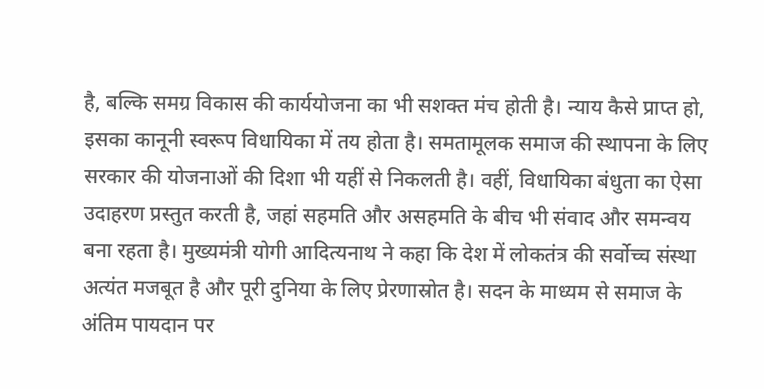है, बल्कि समग्र विकास की कार्ययोजना का भी सशक्त मंच होती है। न्याय कैसे प्राप्त हो, इसका कानूनी स्वरूप विधायिका में तय होता है। समतामूलक समाज की स्थापना के लिए सरकार की योजनाओं की दिशा भी यहीं से निकलती है। वहीं, विधायिका बंधुता का ऐसा उदाहरण प्रस्तुत करती है, जहां सहमति और असहमति के बीच भी संवाद और समन्वय बना रहता है। मुख्यमंत्री योगी आदित्यनाथ ने कहा कि देश में लोकतंत्र की सर्वोच्च संस्था अत्यंत मजबूत है और पूरी दुनिया के लिए प्रेरणास्रोत है। सदन के माध्यम से समाज के अंतिम पायदान पर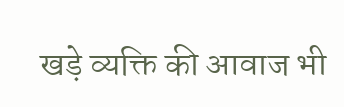खड़े व्यक्ति की आवाज भी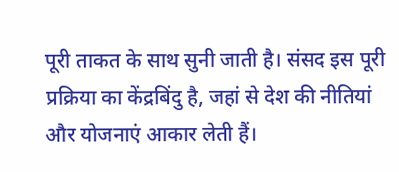पूरी ताकत के साथ सुनी जाती है। संसद इस पूरी प्रक्रिया का केंद्रबिंदु है, जहां से देश की नीतियां और योजनाएं आकार लेती हैं।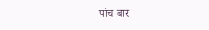पांच बार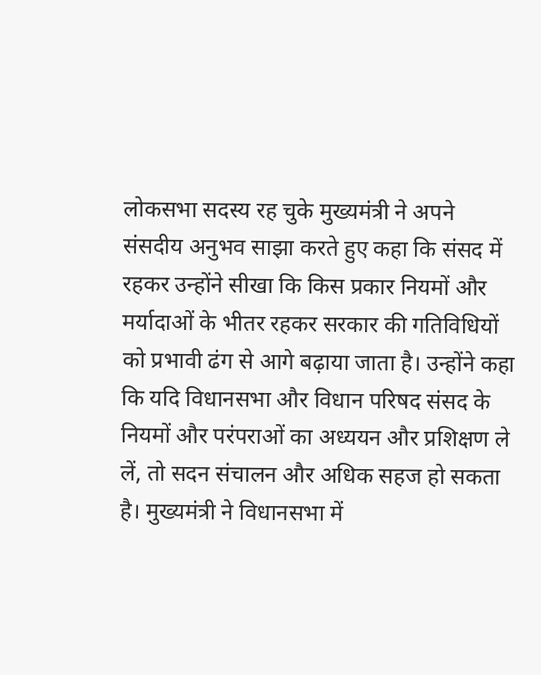लोकसभा सदस्य रह चुके मुख्यमंत्री ने अपने संसदीय अनुभव साझा करते हुए कहा कि संसद में रहकर उन्होंने सीखा कि किस प्रकार नियमों और मर्यादाओं के भीतर रहकर सरकार की गतिविधियों को प्रभावी ढंग से आगे बढ़ाया जाता है। उन्होंने कहा कि यदि विधानसभा और विधान परिषद संसद के नियमों और परंपराओं का अध्ययन और प्रशिक्षण ले लें, तो सदन संचालन और अधिक सहज हो सकता है। मुख्यमंत्री ने विधानसभा में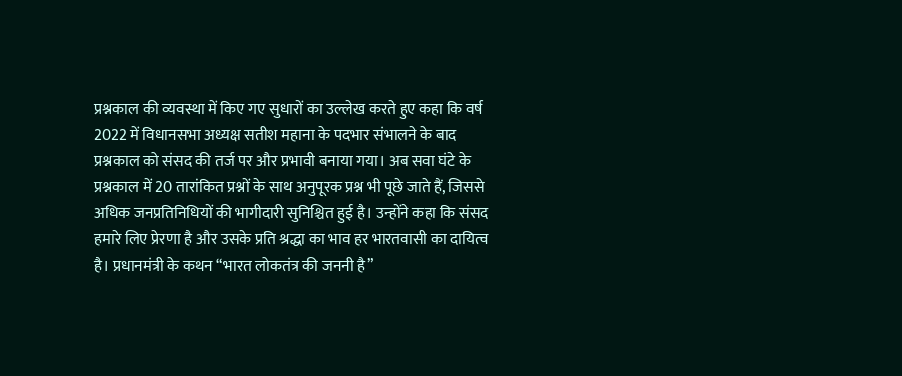प्रश्नकाल की व्यवस्था में किए गए सुधारों का उल्लेख करते हुए कहा कि वर्ष 2022 में विधानसभा अध्यक्ष सतीश महाना के पदभार संभालने के बाद प्रश्नकाल को संसद की तर्ज पर और प्रभावी बनाया गया। अब सवा घंटे के प्रश्नकाल में 20 तारांकित प्रश्नों के साथ अनुपूरक प्रश्न भी पूछे जाते हैं, जिससे अधिक जनप्रतिनिधियों की भागीदारी सुनिश्चित हुई है। उन्होंने कहा कि संसद हमारे लिए प्रेरणा है और उसके प्रति श्रद्धा का भाव हर भारतवासी का दायित्व है। प्रधानमंत्री के कथन “भारत लोकतंत्र की जननी है”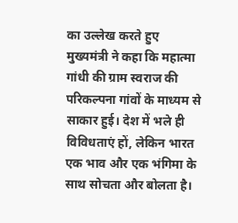का उल्लेख करते हुए मुख्यमंत्री ने कहा कि महात्मा गांधी की ग्राम स्वराज की परिकल्पना गांवों के माध्यम से साकार हुई। देश में भले ही विविधताएं हों, लेकिन भारत एक भाव और एक भंगिमा के साथ सोचता और बोलता है।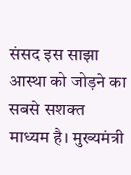संसद इस साझा आस्था को जोड़ने का सबसे सशक्त माध्यम है। मुख्यमंत्री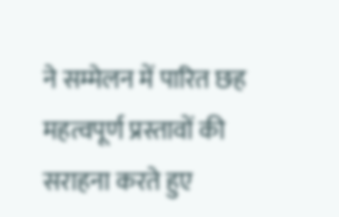ने सम्मेलन में पारित छह महत्वपूर्ण प्रस्तावों की सराहना करते हुए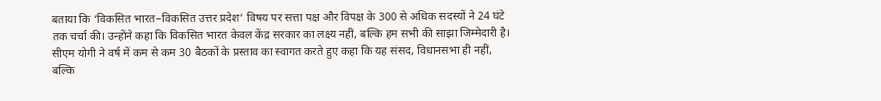बताया कि ‘विकसित भारत–विकसित उत्तर प्रदेश’ विषय पर सत्ता पक्ष और विपक्ष के 300 से अधिक सदस्यों ने 24 घंटे तक चर्चा की। उन्होंने कहा कि विकसित भारत केवल केंद्र सरकार का लक्ष्य नहीं, बल्कि हम सभी की साझा जिम्मेदारी है। सीएम योगी ने वर्ष में कम से कम 30 बैठकों के प्रस्ताव का स्वागत करते हुए कहा कि यह संसद, विधानसभा ही नहीं, बल्कि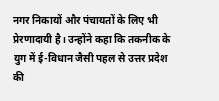नगर निकायों और पंचायतों के लिए भी प्रेरणादायी है। उन्होंने कहा कि तकनीक के युग में ई-विधान जैसी पहल से उत्तर प्रदेश की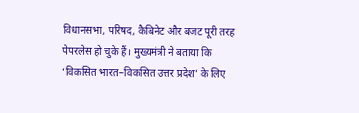विधानसभा, परिषद, कैबिनेट और बजट पूरी तरह पेपरलेस हो चुके हैं। मुख्यमंत्री ने बताया कि ‘विकसित भारत–विकसित उत्तर प्रदेश’ के लिए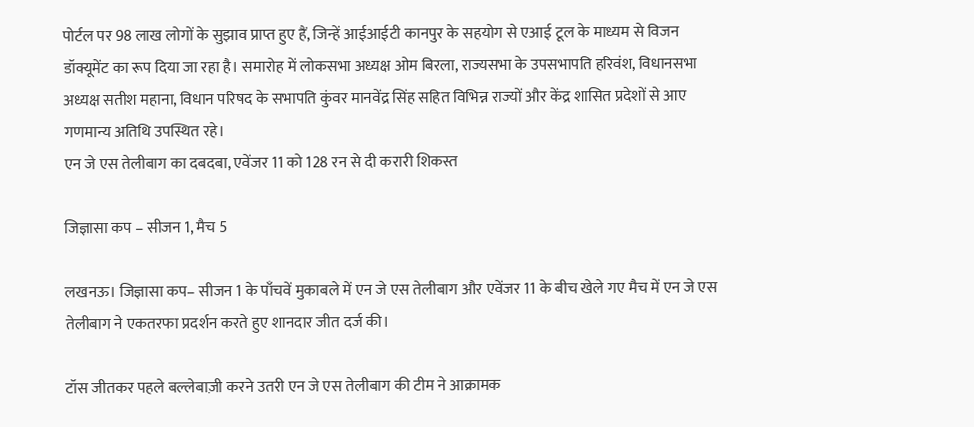पोर्टल पर 98 लाख लोगों के सुझाव प्राप्त हुए हैं, जिन्हें आईआईटी कानपुर के सहयोग से एआई टूल के माध्यम से विजन डॉक्यूमेंट का रूप दिया जा रहा है। समारोह में लोकसभा अध्यक्ष ओम बिरला, राज्यसभा के उपसभापति हरिवंश, विधानसभा अध्यक्ष सतीश महाना, विधान परिषद के सभापति कुंवर मानवेंद्र सिंह सहित विभिन्न राज्यों और केंद्र शासित प्रदेशों से आए गणमान्य अतिथि उपस्थित रहे।
एन जे एस तेलीबाग का दबदबा, एवेंजर 11 को 128 रन से दी करारी शिकस्त

जिज्ञासा कप – सीजन 1, मैच 5

लखनऊ। जिज्ञासा कप– सीजन 1 के पाँचवें मुकाबले में एन जे एस तेलीबाग और एवेंजर 11 के बीच खेले गए मैच में एन जे एस तेलीबाग ने एकतरफा प्रदर्शन करते हुए शानदार जीत दर्ज की।

टॉस जीतकर पहले बल्लेबाज़ी करने उतरी एन जे एस तेलीबाग की टीम ने आक्रामक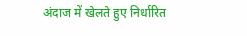अंदाज में खेलते हुए निर्धारित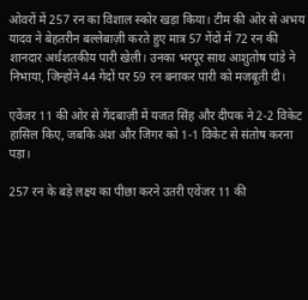ओवरों में 257 रन का विशाल स्कोर खड़ा किया। टीम की ओर से अभय यादव ने बेहतरीन बल्लेबाज़ी करते हुए मात्र 57 गेंदों में 72 रन की शानदार अर्धशतकीय पारी खेली। उनका भरपूर साथ आशुतोष पांडे ने निभाया, जिन्होंने 44 गेंदों पर 59 रन बनाकर पारी को मजबूती दी।

एवेंजर 11 की ओर से गेंदबाज़ी में यजत सिंह और दीपक ने 2-2 विकेट हासिल किए, जबकि अंश और जिगर को 1-1 विकेट से संतोष करना पड़ा।

257 रन के बड़े लक्ष्य का पीछा करने उतरी एवेंजर 11 की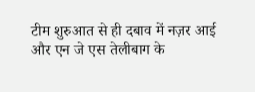टीम शुरुआत से ही दबाव में नज़र आई और एन जे एस तेलीबाग के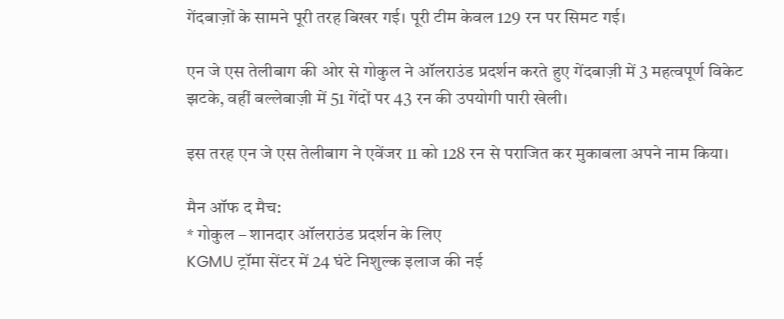गेंदबाज़ों के सामने पूरी तरह बिखर गई। पूरी टीम केवल 129 रन पर सिमट गई।

एन जे एस तेलीबाग की ओर से गोकुल ने ऑलराउंड प्रदर्शन करते हुए गेंदबाज़ी में 3 महत्वपूर्ण विकेट झटके, वहीं बल्लेबाज़ी में 51 गेंदों पर 43 रन की उपयोगी पारी खेली।

इस तरह एन जे एस तेलीबाग ने एवेंजर 11 को 128 रन से पराजित कर मुकाबला अपने नाम किया।

मैन ऑफ द मैच:
* गोकुल – शानदार ऑलराउंड प्रदर्शन के लिए
KGMU ट्रॉमा सेंटर में 24 घंटे निशुल्क इलाज की नई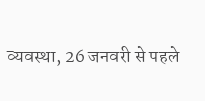व्यवस्था, 26 जनवरी से पहले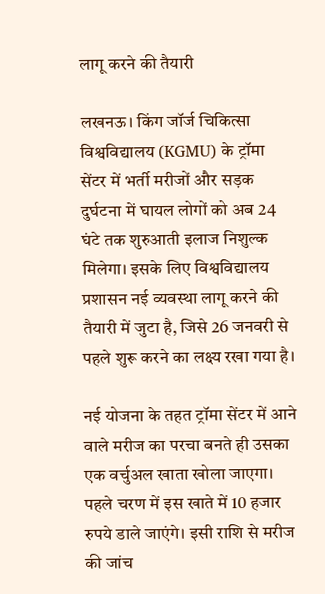लागू करने की तैयारी

लखनऊ। किंग जॉर्ज चिकित्सा विश्वविद्यालय (KGMU) के ट्रॉमा सेंटर में भर्ती मरीजों और सड़क दुर्घटना में घायल लोगों को अब 24 घंटे तक शुरुआती इलाज निशुल्क मिलेगा। इसके लिए विश्वविद्यालय प्रशासन नई व्यवस्था लागू करने की तैयारी में जुटा है, जिसे 26 जनवरी से पहले शुरू करने का लक्ष्य रखा गया है।

नई योजना के तहत ट्रॉमा सेंटर में आने वाले मरीज का परचा बनते ही उसका एक वर्चुअल खाता खोला जाएगा। पहले चरण में इस खाते में 10 हजार रुपये डाले जाएंगे। इसी राशि से मरीज की जांच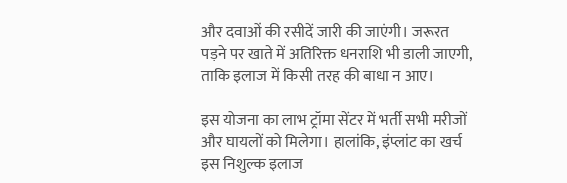और दवाओं की रसीदें जारी की जाएंगी। जरूरत पड़ने पर खाते में अतिरिक्त धनराशि भी डाली जाएगी, ताकि इलाज में किसी तरह की बाधा न आए।

इस योजना का लाभ ट्रॉमा सेंटर में भर्ती सभी मरीजों और घायलों को मिलेगा। हालांकि, इंप्लांट का खर्च इस निशुल्क इलाज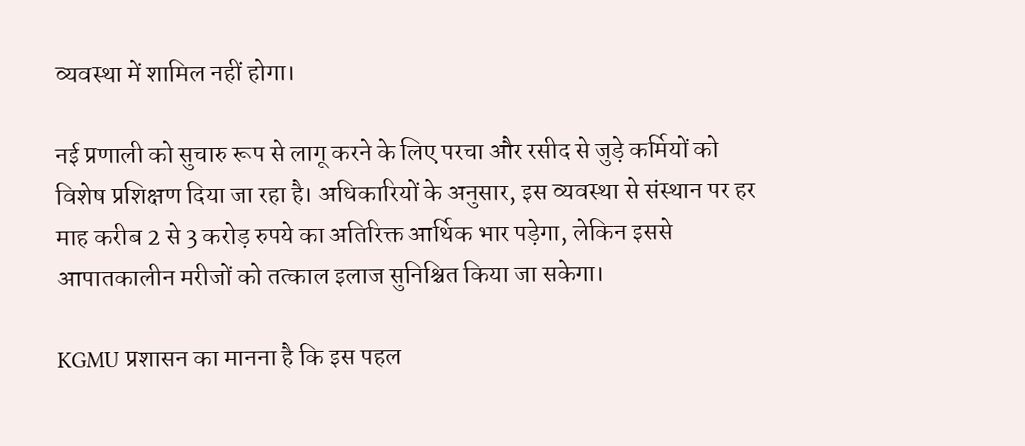व्यवस्था में शामिल नहीं होगा।

नई प्रणाली को सुचारु रूप से लागू करने के लिए परचा और रसीद से जुड़े कर्मियों को विशेष प्रशिक्षण दिया जा रहा है। अधिकारियों के अनुसार, इस व्यवस्था से संस्थान पर हर माह करीब 2 से 3 करोड़ रुपये का अतिरिक्त आर्थिक भार पड़ेगा, लेकिन इससे आपातकालीन मरीजों को तत्काल इलाज सुनिश्चित किया जा सकेगा।

KGMU प्रशासन का मानना है कि इस पहल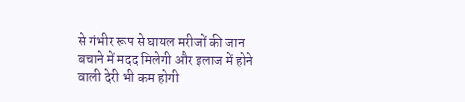से गंभीर रूप से घायल मरीजों की जान बचाने में मदद मिलेगी और इलाज में होने वाली देरी भी कम होगी